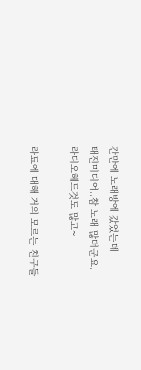간만에 노래방에 갔었는데
태진미디어..참 노래 많더군요.
라디오헤드것도 많고~

라됴에 대해 거의 모르는 친구들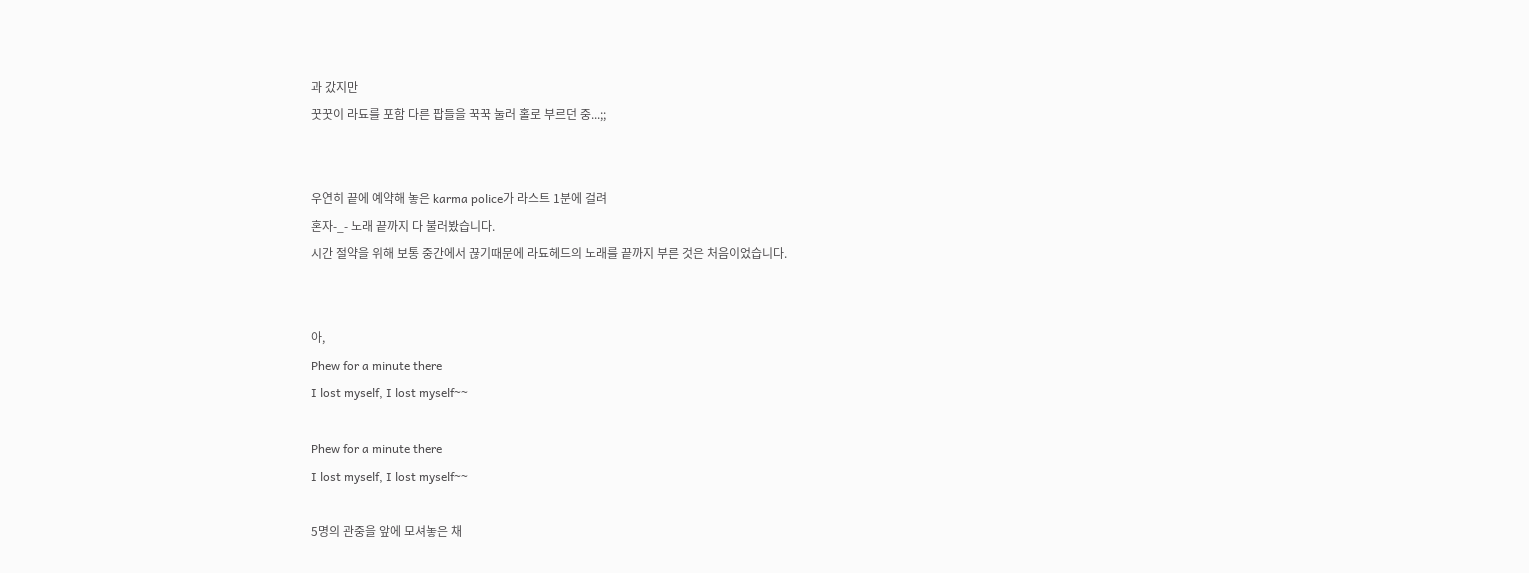과 갔지만
꿋꿋이 라됴를 포함 다른 팝들을 꾹꾹 눌러 홀로 부르던 중...;;


우연히 끝에 예약해 놓은 karma police가 라스트 1분에 걸려
혼자-_- 노래 끝까지 다 불러봤습니다.
시간 절약을 위해 보통 중간에서 끊기때문에 라됴헤드의 노래를 끝까지 부른 것은 처음이었습니다.


아,
Phew for a minute there
I lost myself, I lost myself~~

Phew for a minute there
I lost myself, I lost myself~~

5명의 관중을 앞에 모셔놓은 채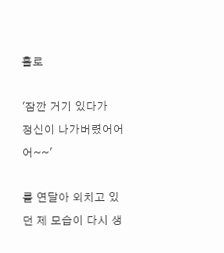홀로

'잠깐 거기 있다가
정신이 나가버렸어어어~~'

를 연달아 외치고 있던 제 모습이 다시 생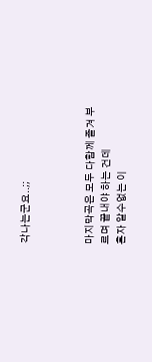각나는군요..;;



마지막곡은 모두 다함께 즐겨 부르며 끝내야 하는 건데
혼자 알수없는 이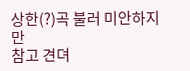상한(?)곡 불러 미안하지만
참고 견뎌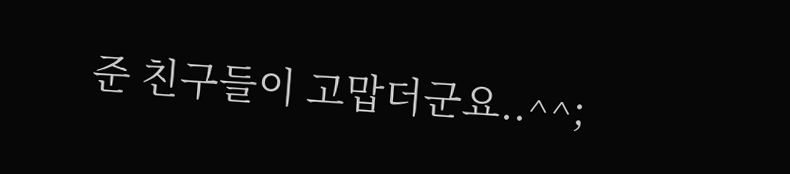준 친구들이 고맙더군요..^^;